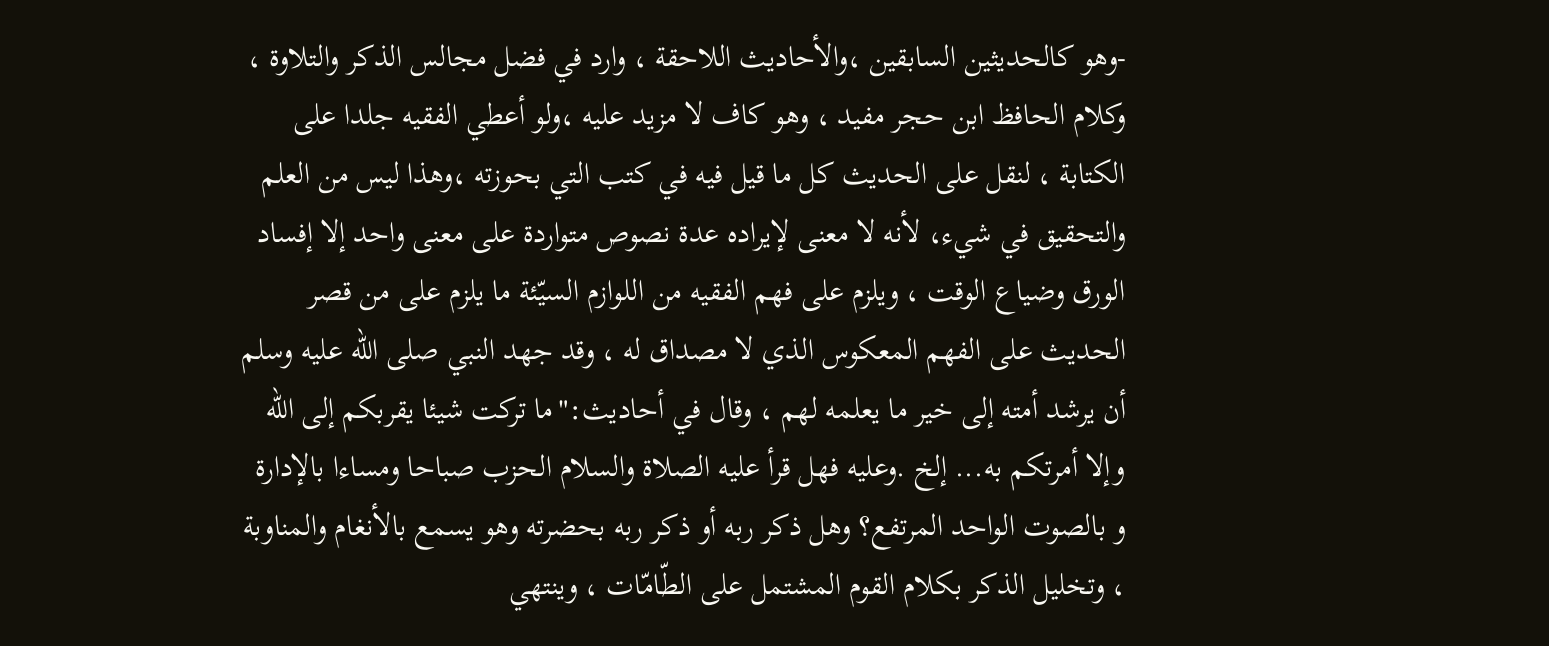-وهو كالحديثين السابقين ،والأحاديث اللاحقة ، وارد في فضل مجالس الذكر والتلاوة ، وكلام الحافظ ابن حجر مفيد ، وهو كاف لا مزيد عليه ،ولو أعطي الفقيه جلدا على الكتابة ، لنقل على الحديث كل ما قيل فيه في كتب التي بحوزته ،وهذا ليس من العلم والتحقيق في شيء، لأنه لا معنى لإيراده عدة نصوص متواردة على معنى واحد إلا إفساد الورق وضياع الوقت ، ويلزم على فهم الفقيه من اللوازم السيّئة ما يلزم على من قصر الحديث على الفهم المعكوس الذي لا مصداق له ، وقد جهد النبي صلى الله عليه وسلم أن يرشد أمته إلى خير ما يعلمه لهم ، وقال في أحاديث:"ما تركت شيئا يقربكم إلى الله وإلا أمرتكم به... إلخ .وعليه فهل قرأ عليه الصلاة والسلام الحزب صباحا ومساءا بالإدارة و بالصوت الواحد المرتفع؟ وهل ذكر ربه أو ذكر ربه بحضرته وهو يسمع بالأنغام والمناوبة ، وتخليل الذكر بكلام القوم المشتمل على الطّامّات ، وينتهي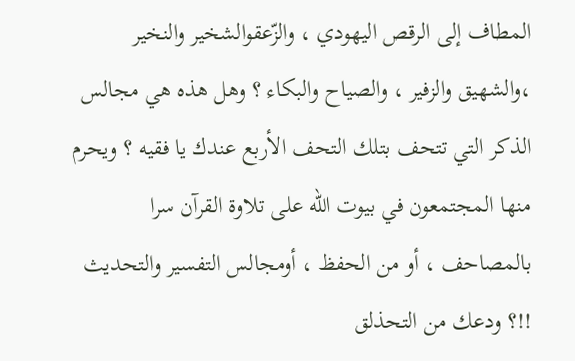المطاف إلى الرقص اليهودي ، والزّعقوالشخير والنخير ،والشهيق والزفير ، والصياح والبكاء ؟ وهل هذه هي مجالس الذكر التي تتحف بتلك التحف الأربع عندك يا فقيه ؟ ويحرم منها المجتمعون في بيوت الله على تلاوة القرآن سرا بالمصاحف ، أو من الحفظ ، أومجالس التفسير والتحديث !!؟ ودعك من التحذلق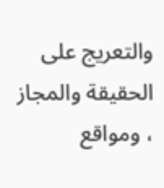والتعريج على الحقيقة والمجاز ، ومواقع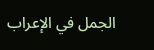الجمل في الإعراب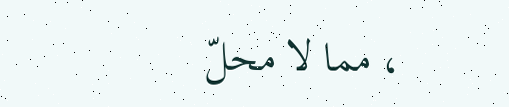، مما لا محلّ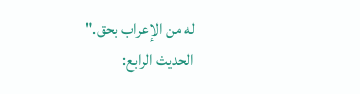له من الإعراب بحق."
الحديث الرابع: